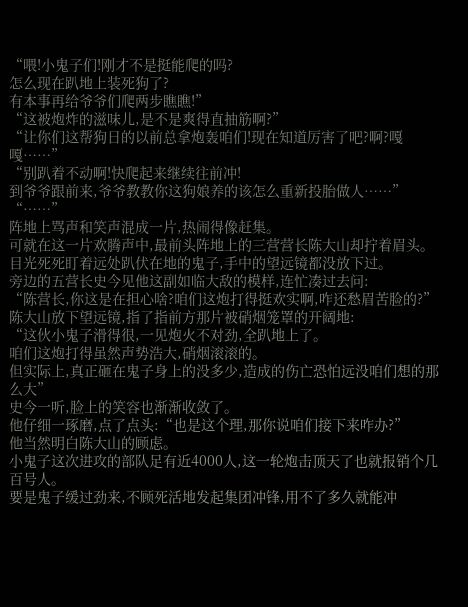“喂!小鬼子们!刚才不是挺能爬的吗?
怎么现在趴地上装死狗了?
有本事再给爷爷们爬两步瞧瞧!”
“这被炮炸的滋味儿,是不是爽得直抽筋啊?”
“让你们这帮狗日的以前总拿炮轰咱们!现在知道厉害了吧?啊?嘎嘎……”
“别趴着不动啊!快爬起来继续往前冲!
到爷爷跟前来,爷爷教教你这狗娘养的该怎么重新投胎做人……”
“……”
阵地上骂声和笑声混成一片,热闹得像赶集。
可就在这一片欢腾声中,最前头阵地上的三营营长陈大山却拧着眉头。
目光死死盯着远处趴伏在地的鬼子,手中的望远镜都没放下过。
旁边的五营长史今见他这副如临大敌的模样,连忙凑过去问:
“陈营长,你这是在担心啥?咱们这炮打得挺欢实啊,咋还愁眉苦脸的?”
陈大山放下望远镜,指了指前方那片被硝烟笼罩的开阔地:
“这伙小鬼子滑得很,一见炮火不对劲,全趴地上了。
咱们这炮打得虽然声势浩大,硝烟滚滚的。
但实际上,真正砸在鬼子身上的没多少,造成的伤亡恐怕远没咱们想的那么大”
史今一听,脸上的笑容也渐渐收敛了。
他仔细一琢磨,点了点头:“也是这个理,那你说咱们接下来咋办?”
他当然明白陈大山的顾虑。
小鬼子这次进攻的部队足有近4000人,这一轮炮击顶天了也就报销个几百号人。
要是鬼子缓过劲来,不顾死活地发起集团冲锋,用不了多久就能冲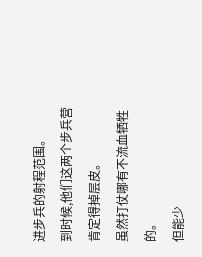进步兵的射程范围。
到时候,他们这两个步兵营肯定得掉层皮。
虽然打仗哪有不流血牺牲的。
但能少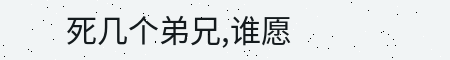死几个弟兄,谁愿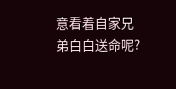意看着自家兄弟白白送命呢?